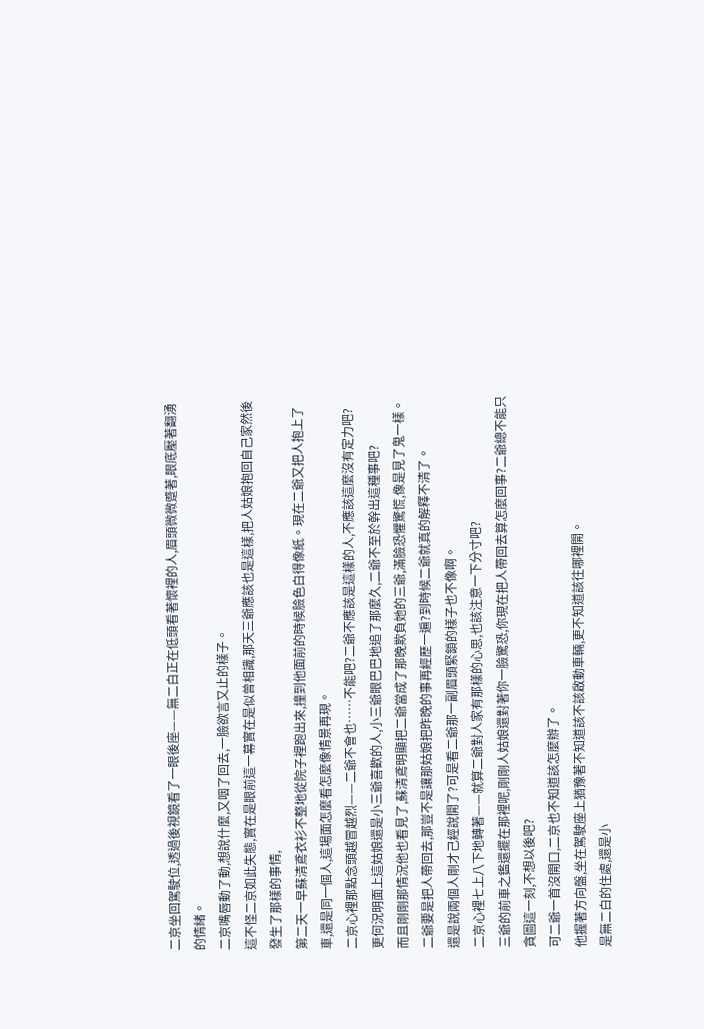二京坐回駕駛位,透過後視鏡看了一眼後座——無二白正在低頭看著懷裡的人,眉頭微微蹙著,眼底壓著翻湧的情緒。
二京嘴唇動了動,想說什麼,又咽了回去,一臉欲言又止的樣子。
這不怪二京如此失態,實在是眼前這一幕實在是似曾相識,那天三爺應該也是這樣,把人姑娘抱回自己家然後發生了那樣的事情,
第二天一早蘇清鳶衣衫不整地從院子裡跑出來,撞到他面前的時候臉色白得像紙。現在二爺又把人抱上了車,還是同一個人,這場面怎麼看怎麼像情景再現。
二京心裡那點念頭越冒越烈——二爺不會也……不能吧?二爺不應該是這樣的人,不應該這麼沒有定力吧?
更何況明面上這姑娘還是小三爺喜歡的人,小三爺眼巴巴地追了那麼久,二爺不至於幹出這種事吧?
而且剛剛那情況他也看見了,蘇清鳶明顯把二爺當成了那晚欺負她的三爺,滿臉恐懼驚慌,像是見了鬼一樣。
二爺要是把人帶回去,那豈不是讓那姑娘把昨晚的事再經歷一遍?到時候二爺就真的解釋不清了。
還是說兩個人剛才己經說開了?可是看二爺那一副眉頭緊鎖的樣子也不像啊。
二京心裡七上八下地轉著——就算二爺對人家有那樣的心思,也該注意一下分寸吧?
三爺的前車之鑑還擺在那裡呢,剛剛人姑娘還對著你一臉驚恐,你現在把人帶回去算怎麼回事?二爺總不能只貪圖這一刻,不想以後吧?
可二爺一首沒開口,二京也不知道該怎麼辦了。
他握著方向盤,坐在駕駛座上猶豫著不知道該不該啟動車輛,更不知道該往哪裡開。
是無二白的住處,還是小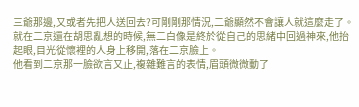三爺那邊,又或者先把人送回去?可剛剛那情況,二爺顯然不會讓人就這麼走了。
就在二京還在胡思亂想的時候,無二白像是終於從自己的思緒中回過神來,他抬起眼,目光從懷裡的人身上移開,落在二京臉上。
他看到二京那一臉欲言又止,複雜難言的表情,眉頭微微動了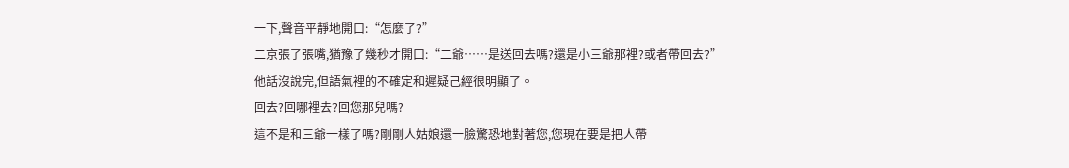一下,聲音平靜地開口:“怎麼了?”
二京張了張嘴,猶豫了幾秒才開口:“二爺……是送回去嗎?還是小三爺那裡?或者帶回去?”
他話沒說完,但語氣裡的不確定和遲疑己經很明顯了。
回去?回哪裡去?回您那兒嗎?
這不是和三爺一樣了嗎?剛剛人姑娘還一臉驚恐地對著您,您現在要是把人帶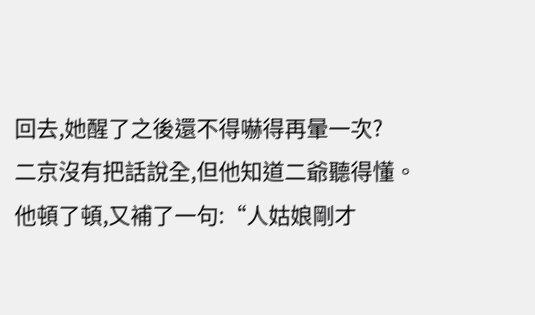回去,她醒了之後還不得嚇得再暈一次?
二京沒有把話說全,但他知道二爺聽得懂。
他頓了頓,又補了一句:“人姑娘剛才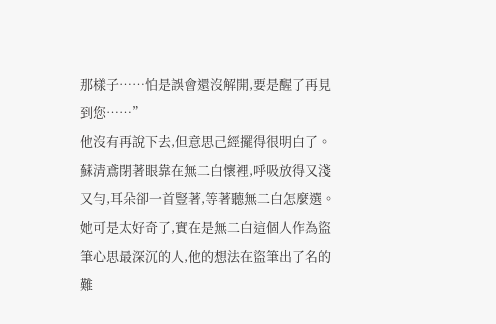那樣子……怕是誤會還沒解開,要是醒了再見到您……”
他沒有再說下去,但意思己經擺得很明白了。
蘇清鳶閉著眼靠在無二白懷裡,呼吸放得又淺又勻,耳朵卻一首豎著,等著聽無二白怎麼選。
她可是太好奇了,實在是無二白這個人作為盜筆心思最深沉的人,他的想法在盜筆出了名的難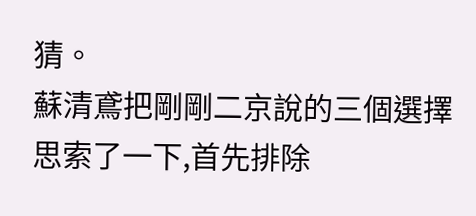猜。
蘇清鳶把剛剛二京說的三個選擇思索了一下,首先排除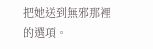把她送到無邪那裡的選項。